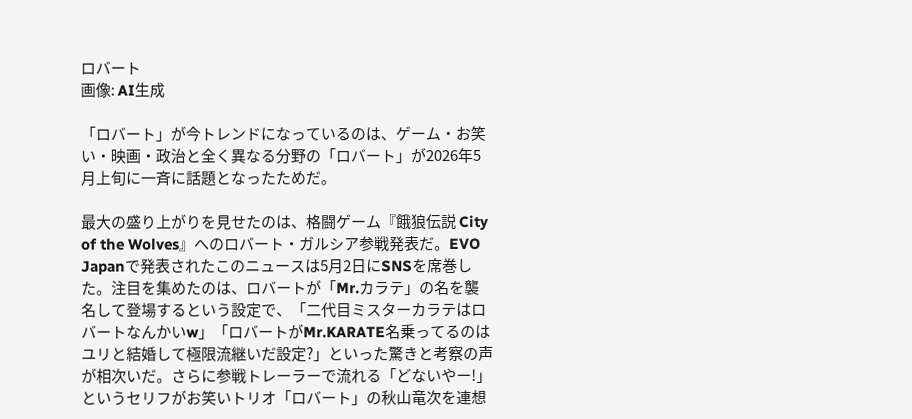ロバート
画像: AI生成

「ロバート」が今トレンドになっているのは、ゲーム・お笑い・映画・政治と全く異なる分野の「ロバート」が2026年5月上旬に一斉に話題となったためだ。

最大の盛り上がりを見せたのは、格闘ゲーム『餓狼伝説 City of the Wolves』へのロバート・ガルシア参戦発表だ。EVO Japanで発表されたこのニュースは5月2日にSNSを席巻した。注目を集めたのは、ロバートが「Mr.カラテ」の名を襲名して登場するという設定で、「二代目ミスターカラテはロバートなんかいw」「ロバートがMr.KARATE名乗ってるのはユリと結婚して極限流継いだ設定?」といった驚きと考察の声が相次いだ。さらに参戦トレーラーで流れる「どないやー!」というセリフがお笑いトリオ「ロバート」の秋山竜次を連想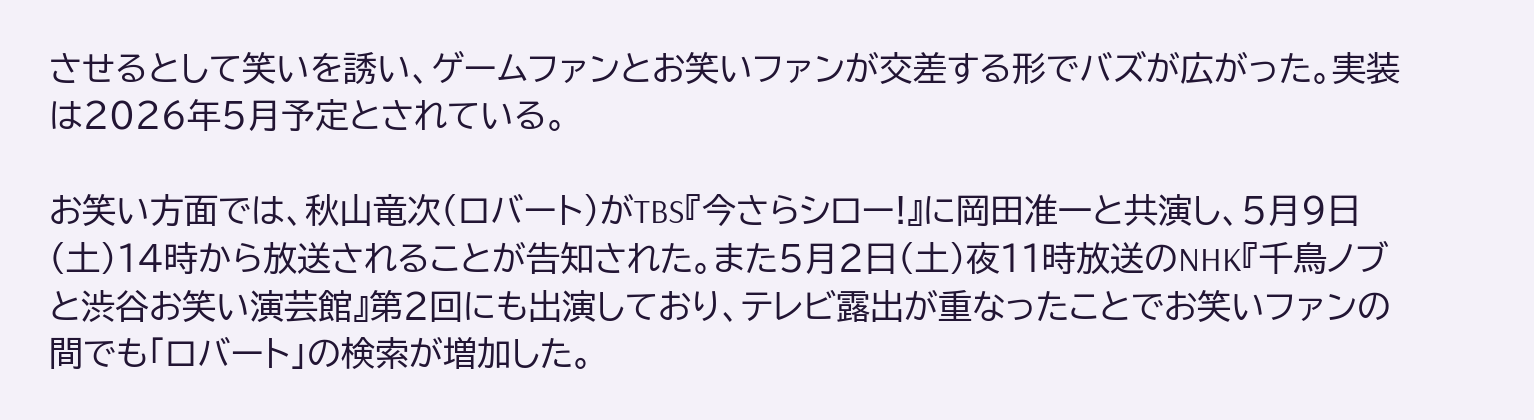させるとして笑いを誘い、ゲームファンとお笑いファンが交差する形でバズが広がった。実装は2026年5月予定とされている。

お笑い方面では、秋山竜次(ロバート)がTBS『今さらシロー!』に岡田准一と共演し、5月9日(土)14時から放送されることが告知された。また5月2日(土)夜11時放送のNHK『千鳥ノブと渋谷お笑い演芸館』第2回にも出演しており、テレビ露出が重なったことでお笑いファンの間でも「ロバート」の検索が増加した。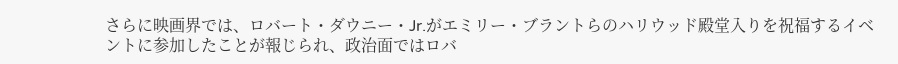さらに映画界では、ロバート・ダウニー・Jr.がエミリー・ブラントらのハリウッド殿堂入りを祝福するイベントに参加したことが報じられ、政治面ではロバ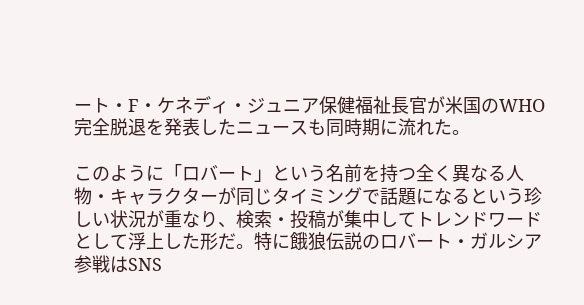ート・F・ケネディ・ジュニア保健福祉長官が米国のWHO完全脱退を発表したニュースも同時期に流れた。

このように「ロバート」という名前を持つ全く異なる人物・キャラクターが同じタイミングで話題になるという珍しい状況が重なり、検索・投稿が集中してトレンドワードとして浮上した形だ。特に餓狼伝説のロバート・ガルシア参戦はSNS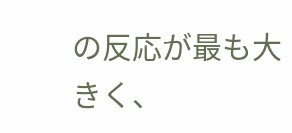の反応が最も大きく、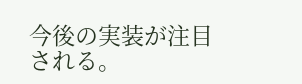今後の実装が注目される。